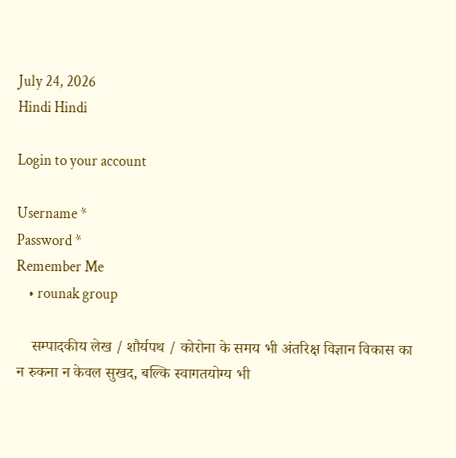July 24, 2026
Hindi Hindi

Login to your account

Username *
Password *
Remember Me
    • rounak group

    सम्पादकीय लेख / शौर्यपथ / कोरोना के समय भी अंतरिक्ष विज्ञान विकास का न रुकना न केवल सुखद, बल्कि स्वागतयोग्य भी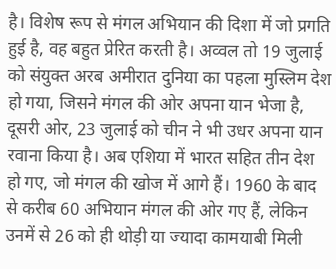है। विशेष रूप से मंगल अभियान की दिशा में जो प्रगति हुई है, वह बहुत प्रेरित करती है। अव्वल तो 19 जुलाई को संयुक्त अरब अमीरात दुनिया का पहला मुस्लिम देश हो गया, जिसने मंगल की ओर अपना यान भेजा है, दूसरी ओर, 23 जुलाई को चीन ने भी उधर अपना यान रवाना किया है। अब एशिया में भारत सहित तीन देश हो गए, जो मंगल की खोज में आगे हैं। 1960 के बाद से करीब 60 अभियान मंगल की ओर गए हैं, लेकिन उनमें से 26 को ही थोड़ी या ज्यादा कामयाबी मिली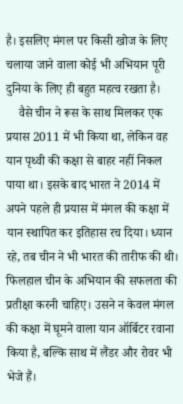है। इसलिए मंगल पर किसी खोज के लिए चलाया जाने वाला कोई भी अभियान पूरी दुनिया के लिए ही बहुत महत्व रखता है।
    वैसे चीन ने रूस के साथ मिलकर एक प्रयास 2011 में भी किया था, लेकिन वह यान पृथ्वी की कक्षा से बाहर नहीं निकल पाया था। इसके बाद भारत ने 2014 में अपने पहले ही प्रयास में मंगल की कक्षा में यान स्थापित कर इतिहास रच दिया। ध्यान रहे, तब चीन ने भी भारत की तारीफ की थी। फिलहाल चीन के अभियान की सफलता की प्रतीक्षा करनी चाहिए। उसने न केवल मंगल की कक्षा में घूमने वाला यान ऑर्बिटर रवाना किया है, बल्कि साथ में लैंडर और रोवर भी भेजे हैं।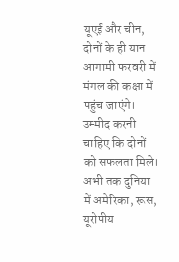यूएई और चीन, दोनों के ही यान आगामी फरवरी में मंगल की कक्षा में पहुंच जाएंगे। उम्मीद करनी चाहिए कि दोनों को सफलता मिले। अभी तक दुनिया में अमेरिका, रूस, यूरोपीय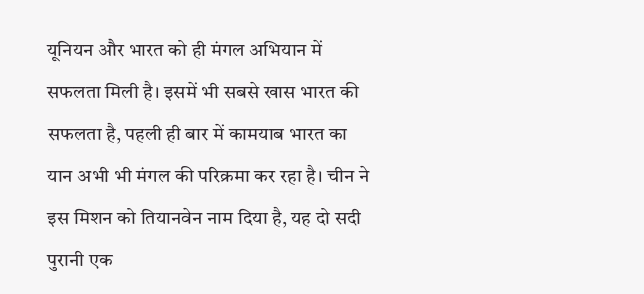यूनियन और भारत को ही मंगल अभियान में सफलता मिली है। इसमें भी सबसे खास भारत की सफलता है, पहली ही बार में कामयाब भारत का यान अभी भी मंगल की परिक्रमा कर रहा है। चीन ने इस मिशन को तियानवेन नाम दिया है, यह दो सदी पुरानी एक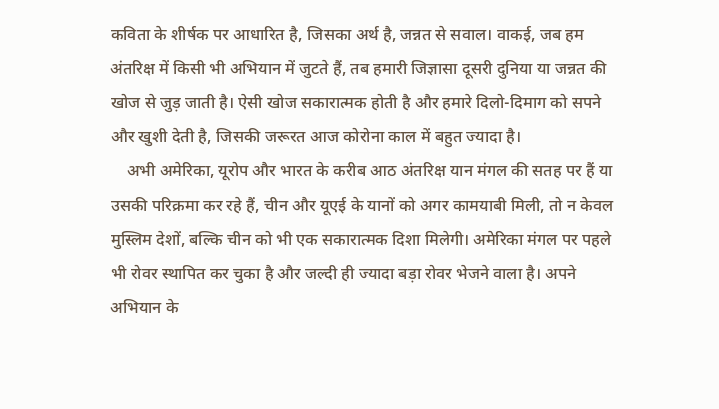कविता के शीर्षक पर आधारित है, जिसका अर्थ है, जन्नत से सवाल। वाकई, जब हम अंतरिक्ष में किसी भी अभियान में जुटते हैं, तब हमारी जिज्ञासा दूसरी दुनिया या जन्नत की खोज से जुड़ जाती है। ऐसी खोज सकारात्मक होती है और हमारे दिलो-दिमाग को सपने और खुशी देती है, जिसकी जरूरत आज कोरोना काल में बहुत ज्यादा है।
    अभी अमेरिका, यूरोप और भारत के करीब आठ अंतरिक्ष यान मंगल की सतह पर हैं या उसकी परिक्रमा कर रहे हैं, चीन और यूएई के यानों को अगर कामयाबी मिली, तो न केवल मुस्लिम देशों, बल्कि चीन को भी एक सकारात्मक दिशा मिलेगी। अमेरिका मंगल पर पहले भी रोवर स्थापित कर चुका है और जल्दी ही ज्यादा बड़ा रोवर भेजने वाला है। अपने अभियान के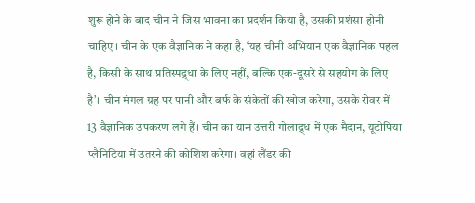शुरू होने के बाद चीन ने जिस भावना का प्रदर्शन किया है, उसकी प्रशंसा होनी चाहिए। चीन के एक वैज्ञानिक ने कहा है, ‘यह चीनी अभियान एक वैज्ञानिक पहल है, किसी के साथ प्रतिस्पद्र्धा के लिए नहीं, बल्कि एक-दूसरे से सहयोग के लिए है’। चीन मंगल ग्रह पर पानी और बर्फ के संकेतों की खोज करेगा, उसके रोवर में 13 वैज्ञानिक उपकरण लगे हैं। चीन का यान उत्तरी गोलाद्र्ध में एक मैदान, यूटोपिया प्लैनिटिया में उतरने की कोशिश करेगा। वहां लैंडर की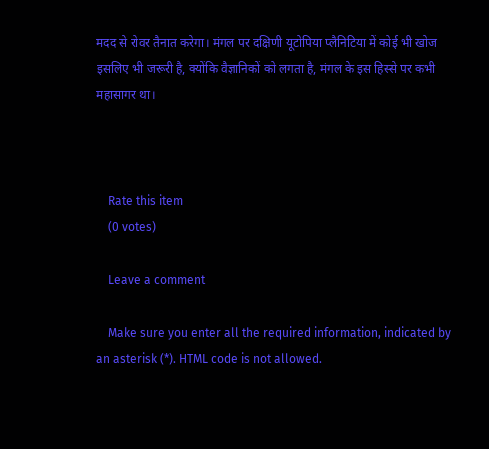मदद से रोवर तैनात करेगा। मंगल पर दक्षिणी यूटोपिया प्लैनिटिया में कोई भी खोज इसलिए भी जरूरी है, क्योंकि वैज्ञानिकों को लगता है, मंगल के इस हिस्से पर कभी महासागर था।



    Rate this item
    (0 votes)

    Leave a comment

    Make sure you enter all the required information, indicated by an asterisk (*). HTML code is not allowed.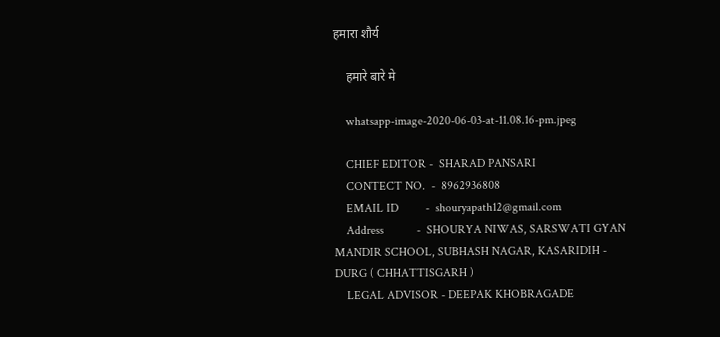हमारा शौर्य

    हमारे बारे मे

    whatsapp-image-2020-06-03-at-11.08.16-pm.jpeg

    CHIEF EDITOR -  SHARAD PANSARI
    CONTECT NO.  -  8962936808
    EMAIL ID         -  shouryapath12@gmail.com
    Address           -  SHOURYA NIWAS, SARSWATI GYAN MANDIR SCHOOL, SUBHASH NAGAR, KASARIDIH - DURG ( CHHATTISGARH )
    LEGAL ADVISOR - DEEPAK KHOBRAGADE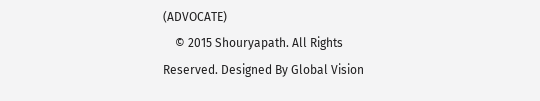(ADVOCATE)
    © 2015 Shouryapath. All Rights Reserved. Designed By Global Vision